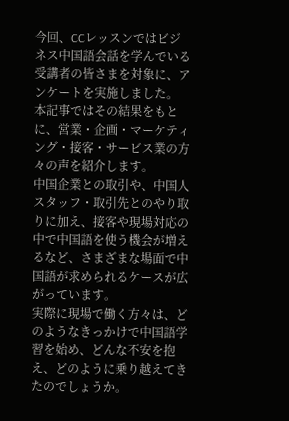今回、CCレッスンではビジネス中国語会話を学んでいる受講者の皆さまを対象に、アンケートを実施しました。
本記事ではその結果をもとに、営業・企画・マーケティング・接客・サービス業の方々の声を紹介します。
中国企業との取引や、中国人スタッフ・取引先とのやり取りに加え、接客や現場対応の中で中国語を使う機会が増えるなど、さまざまな場面で中国語が求められるケースが広がっています。
実際に現場で働く方々は、どのようなきっかけで中国語学習を始め、どんな不安を抱え、どのように乗り越えてきたのでしょうか。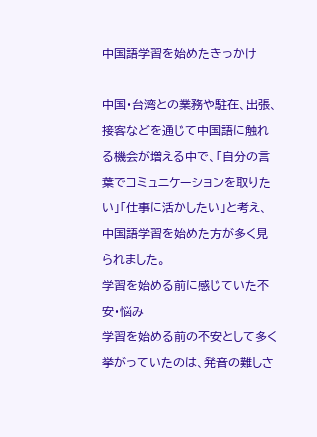中国語学習を始めたきっかけ

中国・台湾との業務や駐在、出張、接客などを通じて中国語に触れる機会が増える中で、「自分の言葉でコミュニケーションを取りたい」「仕事に活かしたい」と考え、中国語学習を始めた方が多く見られました。
学習を始める前に感じていた不安・悩み
学習を始める前の不安として多く挙がっていたのは、発音の難しさ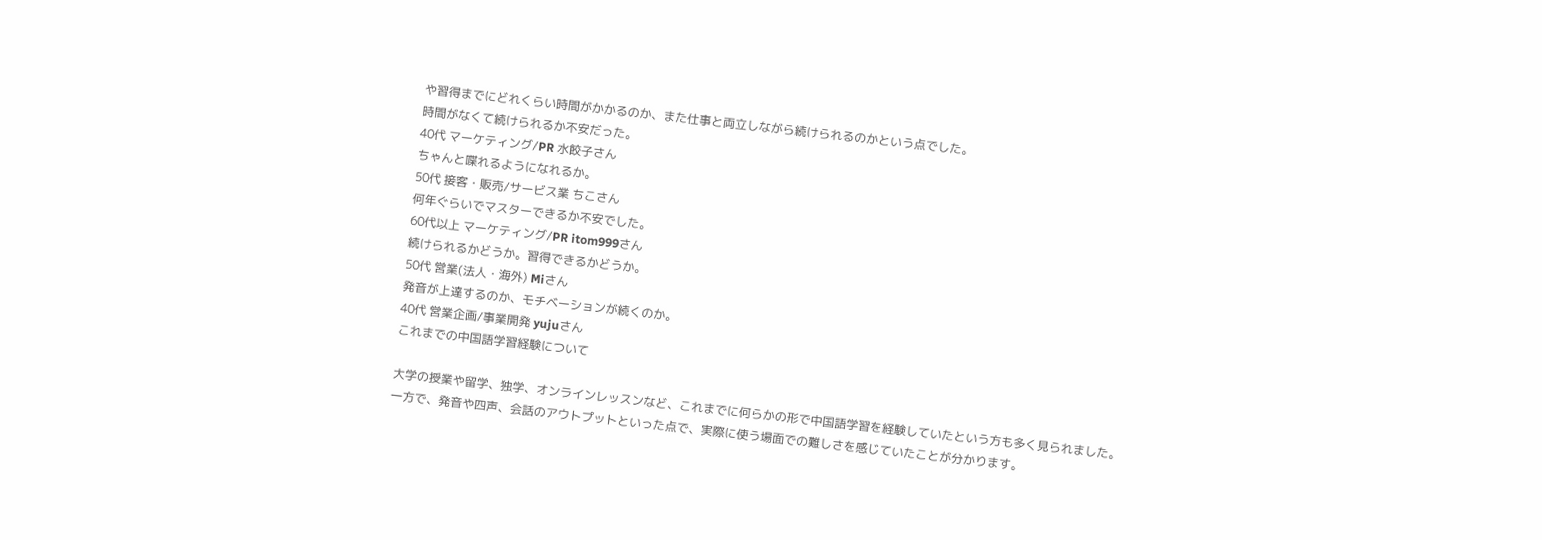や習得までにどれくらい時間がかかるのか、また仕事と両立しながら続けられるのかという点でした。
時間がなくて続けられるか不安だった。
40代 マーケティング/PR 水餃子さん
ちゃんと喋れるようになれるか。
50代 接客・販売/サービス業 ちこさん
何年ぐらいでマスターできるか不安でした。
60代以上 マーケティング/PR itom999さん
続けられるかどうか。習得できるかどうか。
50代 営業(法人・海外) Miさん
発音が上達するのか、モチベーションが続くのか。
40代 営業企画/事業開発 yujuさん
これまでの中国語学習経験について

大学の授業や留学、独学、オンラインレッスンなど、これまでに何らかの形で中国語学習を経験していたという方も多く見られました。
一方で、発音や四声、会話のアウトプットといった点で、実際に使う場面での難しさを感じていたことが分かります。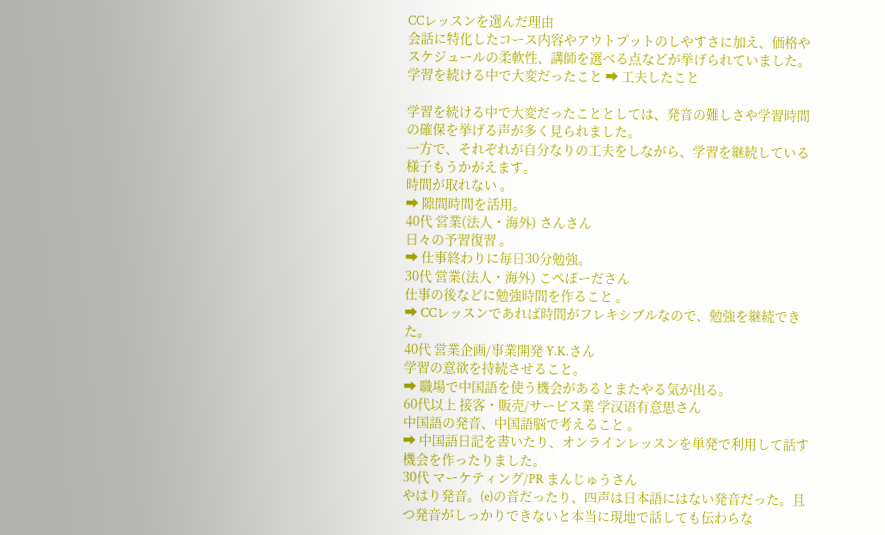CCレッスンを選んだ理由
会話に特化したコース内容やアウトプットのしやすさに加え、価格やスケジュールの柔軟性、講師を選べる点などが挙げられていました。
学習を続ける中で大変だったこと ➡ 工夫したこと

学習を続ける中で大変だったこととしては、発音の難しさや学習時間の確保を挙げる声が多く見られました。
一方で、それぞれが自分なりの工夫をしながら、学習を継続している様子もうかがえます。
時間が取れない 。
➡ 隙間時間を活用。
40代 営業(法人・海外) さんさん
日々の予習復習 。
➡ 仕事終わりに毎日30分勉強。
30代 営業(法人・海外) こぺぽーださん
仕事の後などに勉強時間を作ること 。
➡ CCレッスンであれば時間がフレキシブルなので、勉強を継続できた。
40代 営業企画/事業開発 Y.K.さん
学習の意欲を持続させること。
➡ 職場で中国語を使う機会があるとまたやる気が出る。
60代以上 接客・販売/サービス業 学汉语有意思さん
中国語の発音、中国語脳で考えること 。
➡ 中国語日記を書いたり、オンラインレッスンを単発で利用して話す機会を作ったりました。
30代 マーケティング/PR まんじゅうさん
やはり発音。(e)の音だったり、四声は日本語にはない発音だった。且つ発音がしっかりできないと本当に現地で話しても伝わらな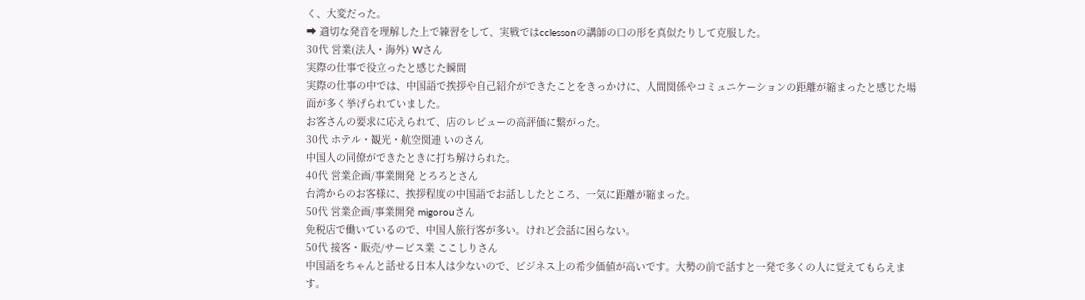く、大変だった。
➡ 適切な発音を理解した上で練習をして、実戦ではcclessonの講師の口の形を真似たりして克服した。
30代 営業(法人・海外) Wさん
実際の仕事で役立ったと感じた瞬間
実際の仕事の中では、中国語で挨拶や自己紹介ができたことをきっかけに、人間関係やコミュニケーションの距離が縮まったと感じた場面が多く挙げられていました。
お客さんの要求に応えられて、店のレビューの高評価に繋がった。
30代 ホテル・観光・航空関連 いのさん
中国人の同僚ができたときに打ち解けられた。
40代 営業企画/事業開発 とろろとさん
台湾からのお客様に、挨拶程度の中国語でお話ししたところ、一気に距離が縮まった。
50代 営業企画/事業開発 migorouさん
免税店で働いているので、中国人旅行客が多い。けれど会話に困らない。
50代 接客・販売/サービス業 ここしりさん
中国語をちゃんと話せる日本人は少ないので、ビジネス上の希少価値が高いです。大勢の前で話すと一発で多くの人に覚えてもらえます。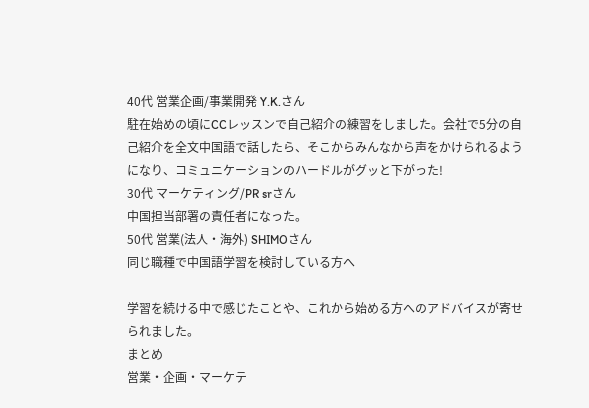40代 営業企画/事業開発 Y.K.さん
駐在始めの頃にCCレッスンで自己紹介の練習をしました。会社で5分の自己紹介を全文中国語で話したら、そこからみんなから声をかけられるようになり、コミュニケーションのハードルがグッと下がった!
30代 マーケティング/PR srさん
中国担当部署の責任者になった。
50代 営業(法人・海外) SHIMOさん
同じ職種で中国語学習を検討している方へ

学習を続ける中で感じたことや、これから始める方へのアドバイスが寄せられました。
まとめ
営業・企画・マーケテ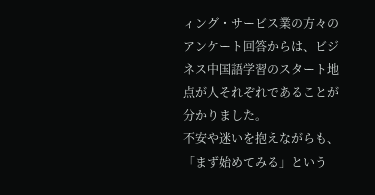ィング・サービス業の方々のアンケート回答からは、ビジネス中国語学習のスタート地点が人それぞれであることが分かりました。
不安や迷いを抱えながらも、「まず始めてみる」という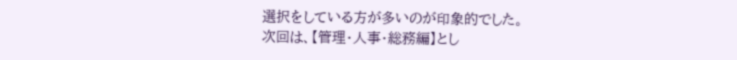選択をしている方が多いのが印象的でした。
次回は、【管理・人事・総務編】とし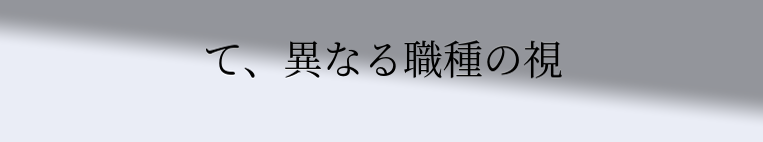て、異なる職種の視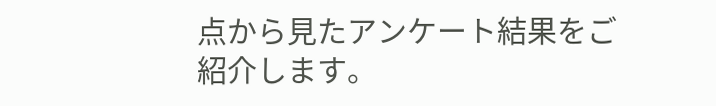点から見たアンケート結果をご紹介します。